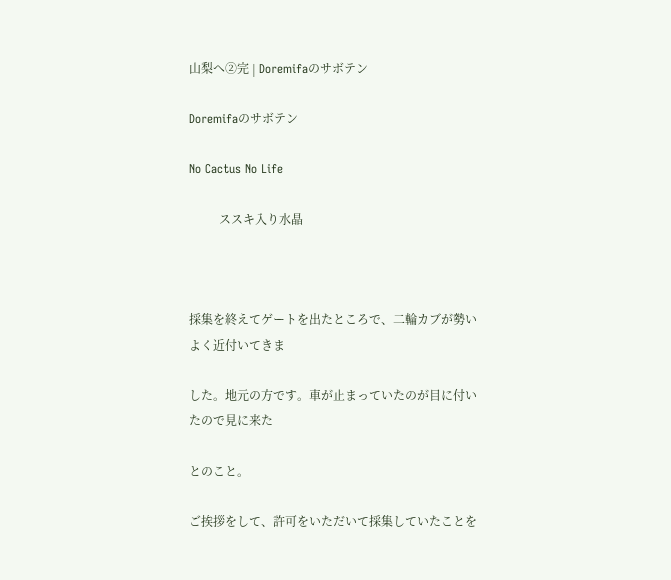山梨へ②完 | Doremifaのサボテン

Doremifaのサボテン

No Cactus No Life

          ススキ入り水晶



採集を終えてゲートを出たところで、二輪カブが勢いよく近付いてきま

した。地元の方です。車が止まっていたのが目に付いたので見に来た

とのこと。

ご挨拶をして、許可をいただいて採集していたことを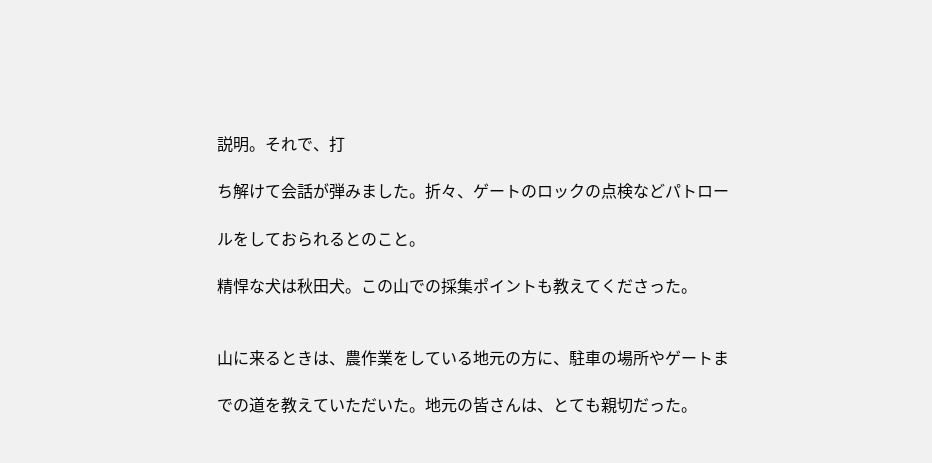説明。それで、打

ち解けて会話が弾みました。折々、ゲートのロックの点検などパトロー

ルをしておられるとのこと。

精悍な犬は秋田犬。この山での採集ポイントも教えてくださった。


山に来るときは、農作業をしている地元の方に、駐車の場所やゲートま

での道を教えていただいた。地元の皆さんは、とても親切だった。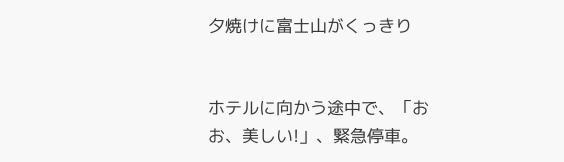夕焼けに富士山がくっきり


ホテルに向かう途中で、「おお、美しい!」、緊急停車。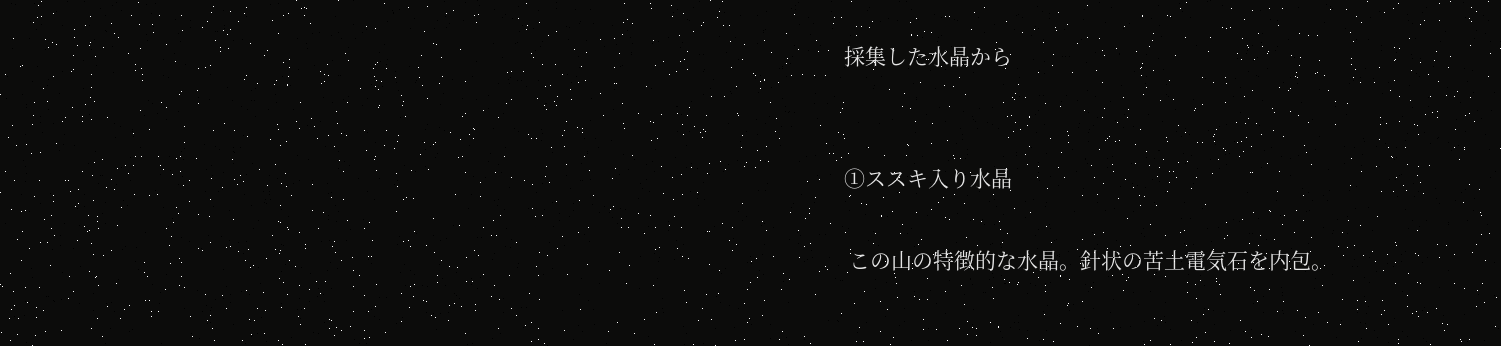採集した水晶から


①ススキ入り水晶

 この山の特徴的な水晶。針状の苦土電気石を内包。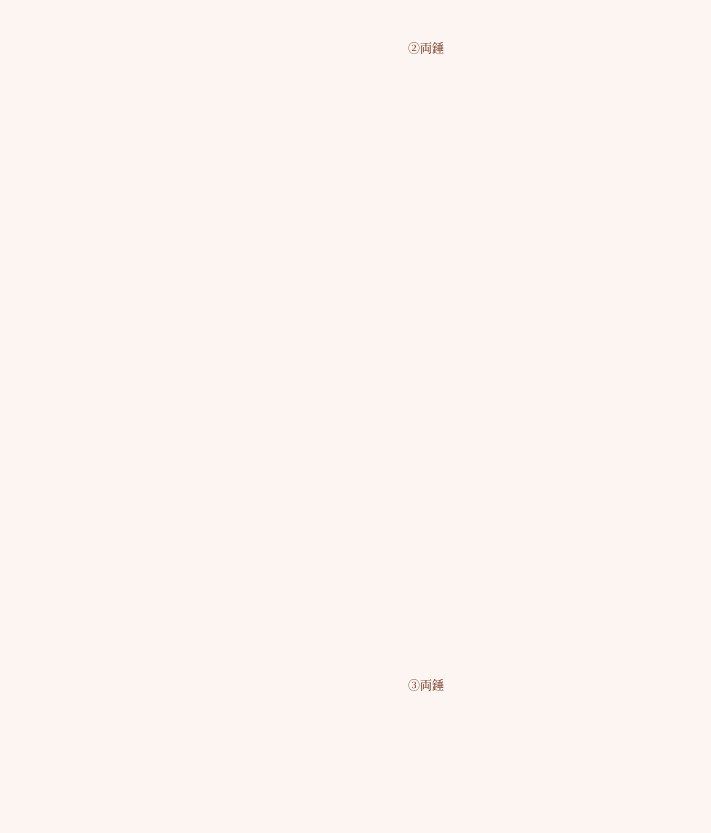②両錘


























③両錘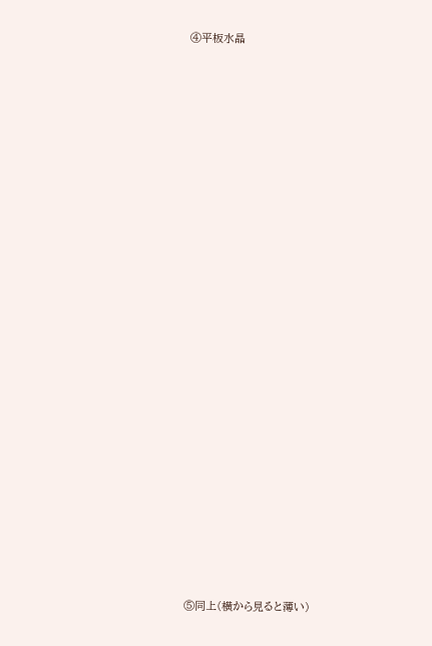④平板水晶




























⑤同上(横から見ると薄い)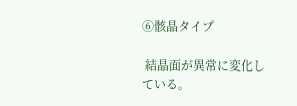⑥骸晶タイプ

 結晶面が異常に変化している。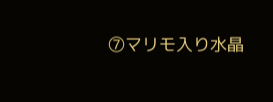⑦マリモ入り水晶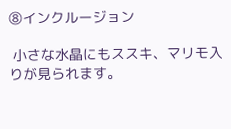⑧インクルージョン

 小さな水晶にもススキ、マリモ入りが見られます。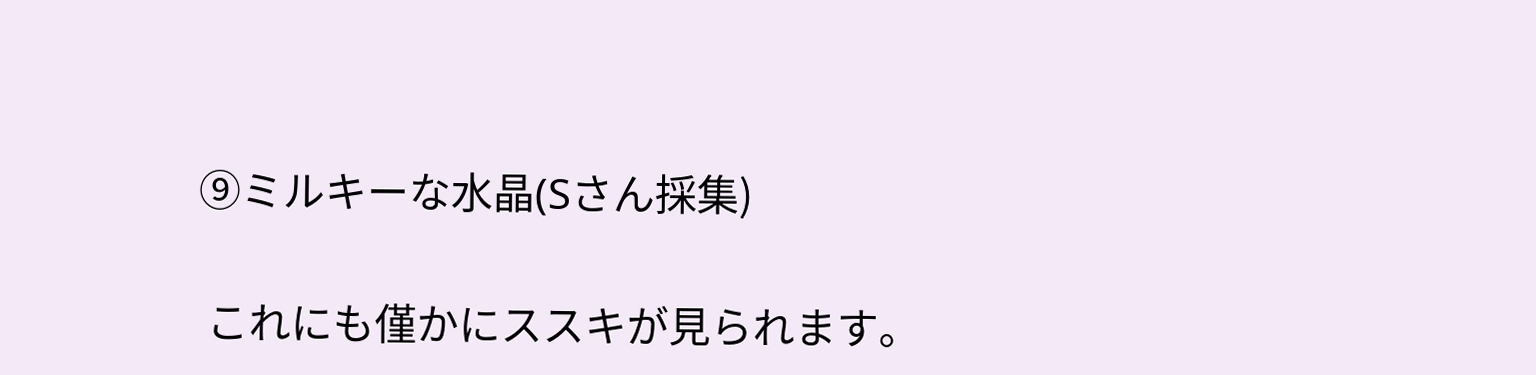⑨ミルキーな水晶(Sさん採集)

 これにも僅かにススキが見られます。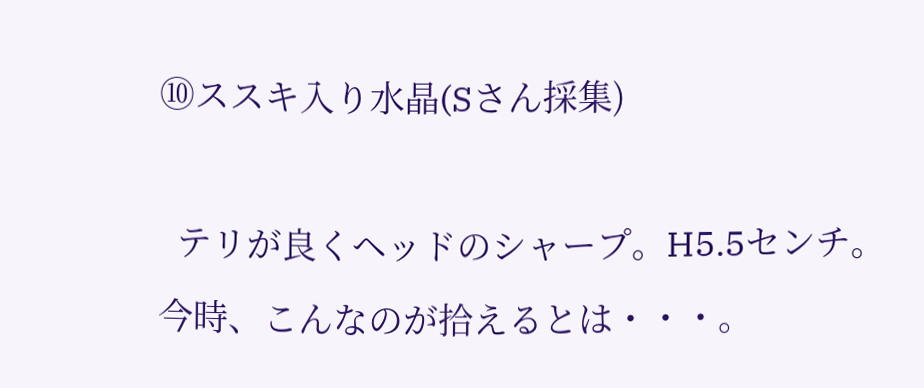⑩ススキ入り水晶(Sさん採集)

  テリが良くヘッドのシャープ。H5.5センチ。今時、こんなのが拾えるとは・・・。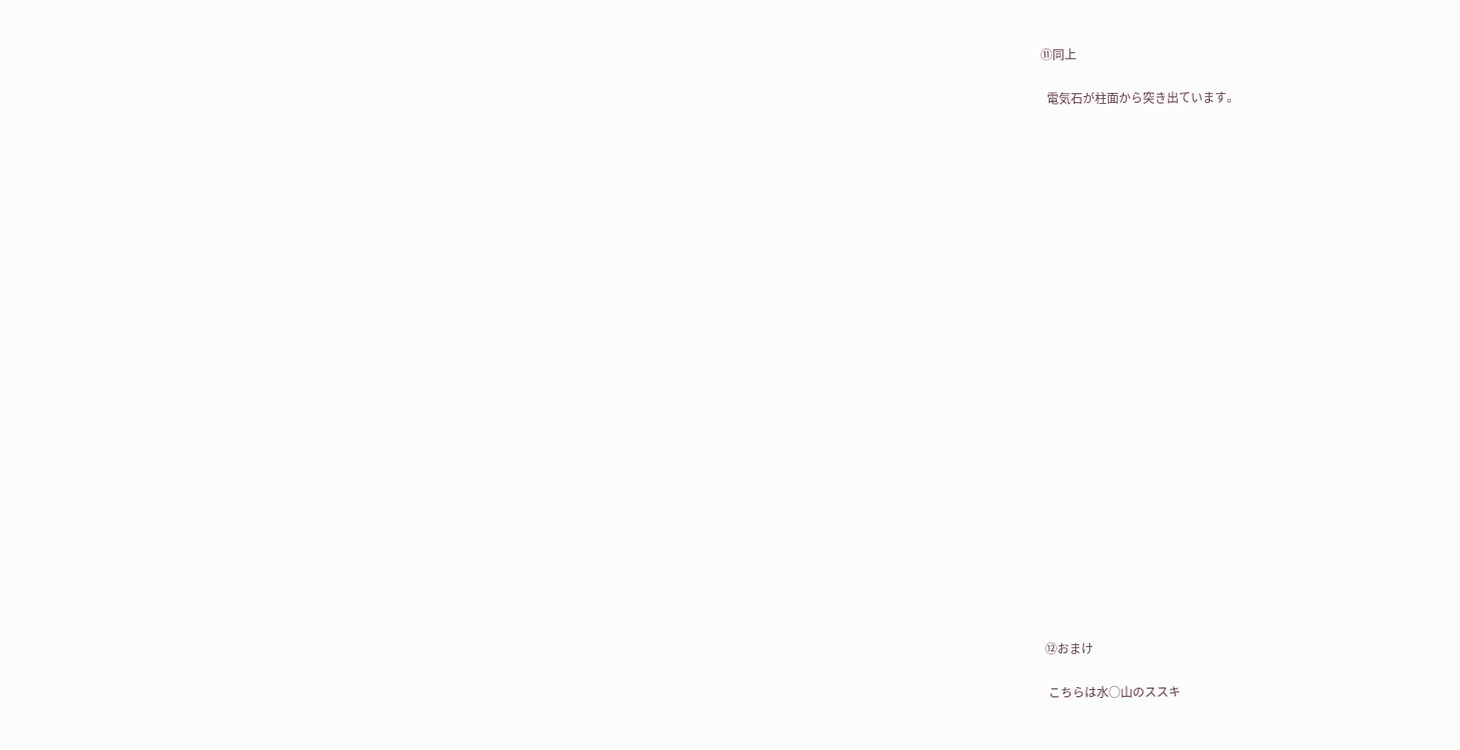⑪同上

  電気石が柱面から突き出ています。
























⑫おまけ

 こちらは水○山のススキ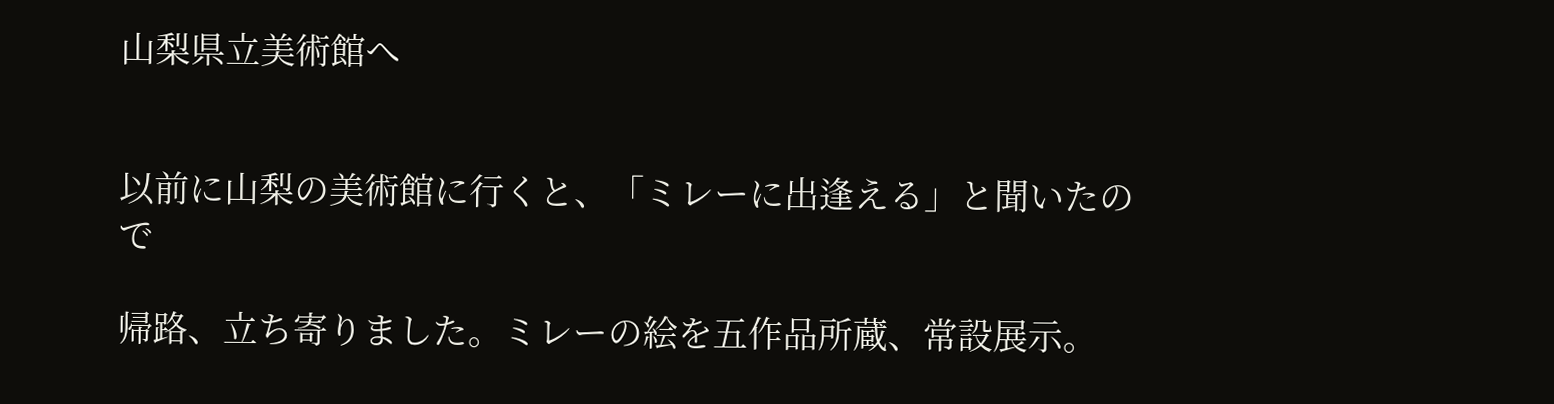山梨県立美術館へ


以前に山梨の美術館に行くと、「ミレーに出逢える」と聞いたので

帰路、立ち寄りました。ミレーの絵を五作品所蔵、常設展示。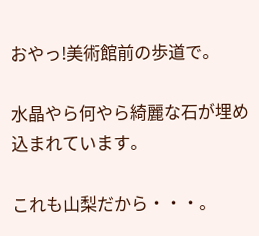おやっ!美術館前の歩道で。

水晶やら何やら綺麗な石が埋め込まれています。

これも山梨だから・・・。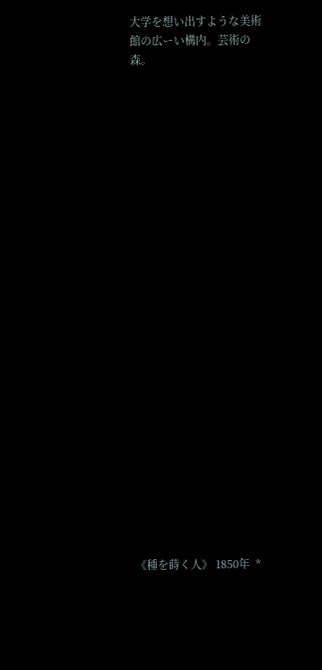大学を想い出すような美術館の広ーい構内。芸術の森。

























《種を蒔く人》 1850年  *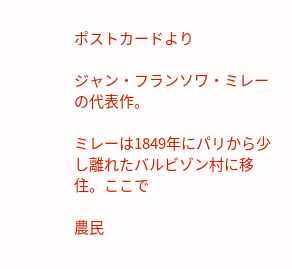ポストカードより

ジャン・フランソワ・ミレーの代表作。

ミレーは1849年にパリから少し離れたバルビゾン村に移住。ここで

農民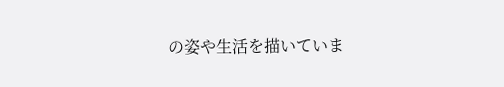の姿や生活を描いていま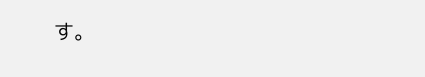す。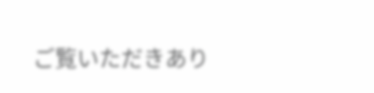ご覧いただきあり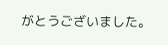がとうございました。